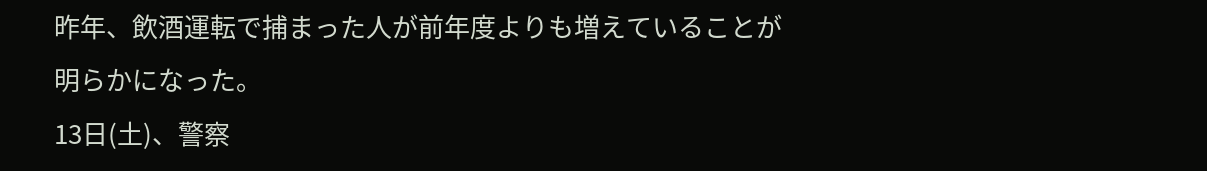昨年、飲酒運転で捕まった人が前年度よりも増えていることが明らかになった。
13日(土)、警察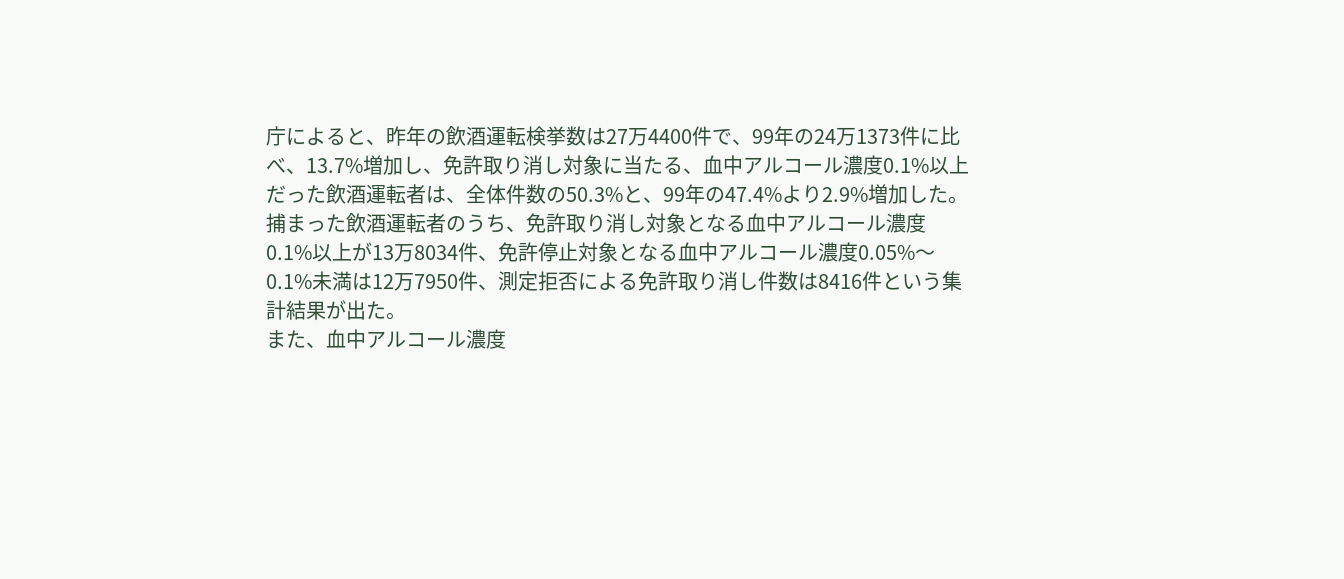庁によると、昨年の飲酒運転検挙数は27万4400件で、99年の24万1373件に比べ、13.7%増加し、免許取り消し対象に当たる、血中アルコール濃度0.1%以上だった飲酒運転者は、全体件数の50.3%と、99年の47.4%より2.9%増加した。
捕まった飲酒運転者のうち、免許取り消し対象となる血中アルコール濃度0.1%以上が13万8034件、免許停止対象となる血中アルコール濃度0.05%〜0.1%未満は12万7950件、測定拒否による免許取り消し件数は8416件という集計結果が出た。
また、血中アルコール濃度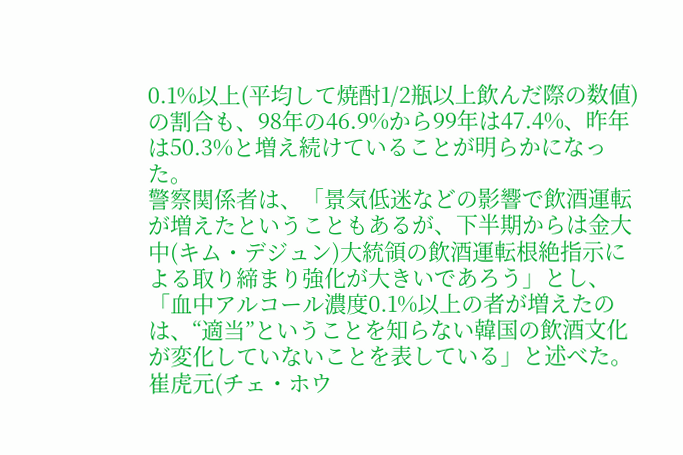0.1%以上(平均して焼酎1/2瓶以上飲んだ際の数値)の割合も、98年の46.9%から99年は47.4%、昨年は50.3%と増え続けていることが明らかになった。
警察関係者は、「景気低迷などの影響で飲酒運転が増えたということもあるが、下半期からは金大中(キム・デジュン)大統領の飲酒運転根絶指示による取り締まり強化が大きいであろう」とし、「血中アルコール濃度0.1%以上の者が増えたのは、“適当”ということを知らない韓国の飲酒文化が変化していないことを表している」と述べた。
崔虎元(チェ・ホウ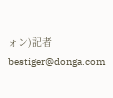ォン)記者 bestiger@donga.com